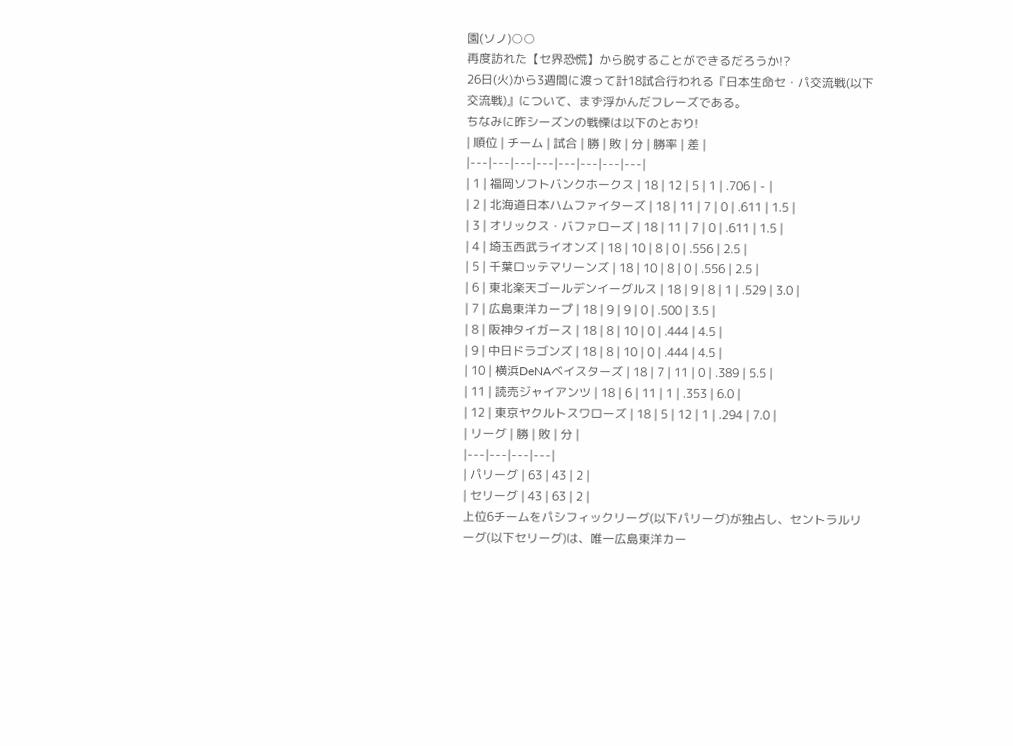園(ソノ)○○
再度訪れた【セ界恐慌】から脱することができるだろうか!?
26日(火)から3週間に渡って計18試合行われる『日本生命セ・パ交流戦(以下交流戦)』について、まず浮かんだフレーズである。
ちなみに昨シーズンの戦慄は以下のとおり!
| 順位 | チーム | 試合 | 勝 | 敗 | 分 | 勝率 | 差 |
|---|---|---|---|---|---|---|---|
| 1 | 福岡ソフトバンクホークス | 18 | 12 | 5 | 1 | .706 | - |
| 2 | 北海道日本ハムファイターズ | 18 | 11 | 7 | 0 | .611 | 1.5 |
| 3 | オリックス・バファローズ | 18 | 11 | 7 | 0 | .611 | 1.5 |
| 4 | 埼玉西武ライオンズ | 18 | 10 | 8 | 0 | .556 | 2.5 |
| 5 | 千葉ロッテマリーンズ | 18 | 10 | 8 | 0 | .556 | 2.5 |
| 6 | 東北楽天ゴールデンイーグルス | 18 | 9 | 8 | 1 | .529 | 3.0 |
| 7 | 広島東洋カープ | 18 | 9 | 9 | 0 | .500 | 3.5 |
| 8 | 阪神タイガース | 18 | 8 | 10 | 0 | .444 | 4.5 |
| 9 | 中日ドラゴンズ | 18 | 8 | 10 | 0 | .444 | 4.5 |
| 10 | 横浜DeNAベイスターズ | 18 | 7 | 11 | 0 | .389 | 5.5 |
| 11 | 読売ジャイアンツ | 18 | 6 | 11 | 1 | .353 | 6.0 |
| 12 | 東京ヤクルトスワローズ | 18 | 5 | 12 | 1 | .294 | 7.0 |
| リーグ | 勝 | 敗 | 分 |
|---|---|---|---|
| パリーグ | 63 | 43 | 2 |
| セリーグ | 43 | 63 | 2 |
上位6チームをパシフィックリーグ(以下パリーグ)が独占し、セントラルリーグ(以下セリーグ)は、唯一広島東洋カー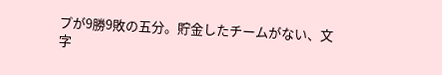プが9勝9敗の五分。貯金したチームがない、文字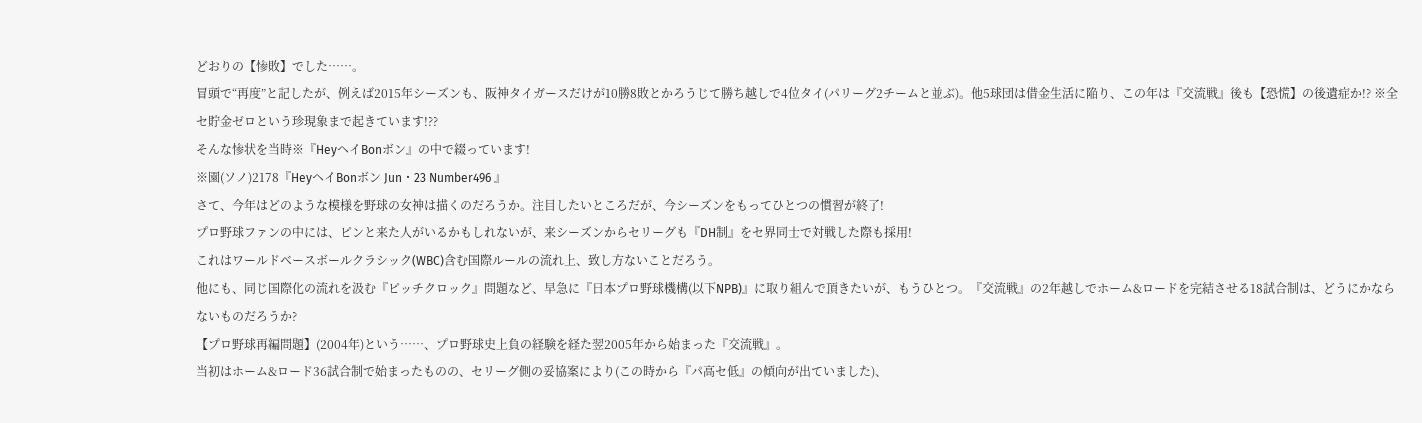どおりの【惨敗】でした……。
冒頭で“再度”と記したが、例えば2015年シーズンも、阪神タイガースだけが10勝8敗とかろうじて勝ち越しで4位タイ(パリーグ2チームと並ぶ)。他5球団は借金生活に陥り、この年は『交流戦』後も【恐慌】の後遺症か!? ※全セ貯金ゼロという珍現象まで起きています!??
そんな惨状を当時※『HeyヘイBonボン』の中で綴っています!
※園(ソノ)2178『HeyヘイBonボン Jun・23 Number496 』
さて、今年はどのような模様を野球の女神は描くのだろうか。注目したいところだが、今シーズンをもってひとつの慣習が終了!
プロ野球ファンの中には、ピンと来た人がいるかもしれないが、来シーズンからセリーグも『DH制』をセ界同士で対戦した際も採用!
これはワールドベースボールクラシック(WBC)含む国際ルールの流れ上、致し方ないことだろう。
他にも、同じ国際化の流れを汲む『ピッチクロック』問題など、早急に『日本プロ野球機構(以下NPB)』に取り組んで頂きたいが、もうひとつ。『交流戦』の2年越しでホーム&ロードを完結させる18試合制は、どうにかならないものだろうか?
【プロ野球再編問題】(2004年)という……、プロ野球史上負の経験を経た翌2005年から始まった『交流戦』。
当初はホーム&ロード36試合制で始まったものの、セリーグ側の妥協案により(この時から『パ高セ低』の傾向が出ていました)、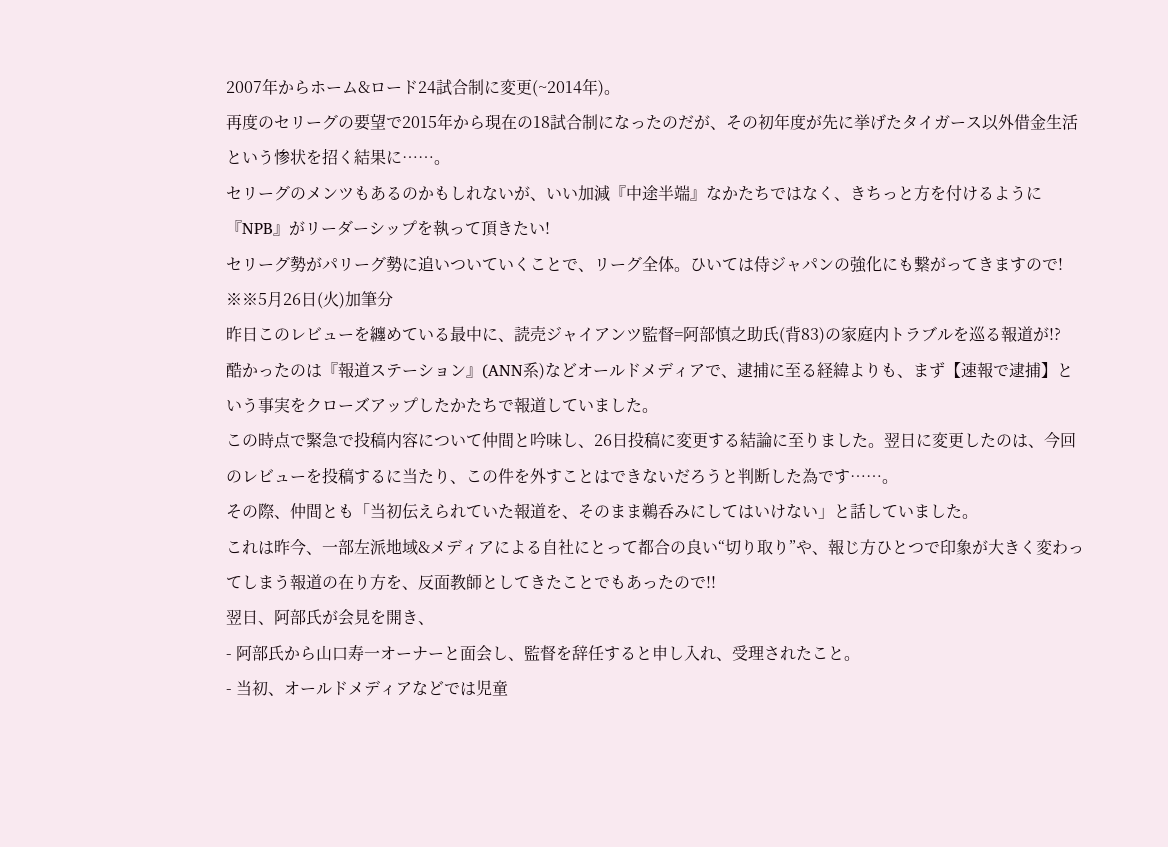2007年からホーム&ロード24試合制に変更(~2014年)。
再度のセリーグの要望で2015年から現在の18試合制になったのだが、その初年度が先に挙げたタイガース以外借金生活という惨状を招く結果に……。
セリーグのメンツもあるのかもしれないが、いい加減『中途半端』なかたちではなく、きちっと方を付けるように『NPB』がリーダーシップを執って頂きたい!
セリーグ勢がパリーグ勢に追いついていくことで、リーグ全体。ひいては侍ジャパンの強化にも繋がってきますので!
※※5月26日(火)加筆分
昨日このレビューを纏めている最中に、読売ジャイアンツ監督=阿部慎之助氏(背83)の家庭内トラブルを巡る報道が!?
酷かったのは『報道ステーション』(ANN系)などオールドメディアで、逮捕に至る経緯よりも、まず【速報で逮捕】という事実をクローズアップしたかたちで報道していました。
この時点で緊急で投稿内容について仲間と吟味し、26日投稿に変更する結論に至りました。翌日に変更したのは、今回のレビューを投稿するに当たり、この件を外すことはできないだろうと判断した為です……。
その際、仲間とも「当初伝えられていた報道を、そのまま鵜呑みにしてはいけない」と話していました。
これは昨今、一部左派地域&メディアによる自社にとって都合の良い“切り取り”や、報じ方ひとつで印象が大きく変わってしまう報道の在り方を、反面教師としてきたことでもあったので!!
翌日、阿部氏が会見を開き、
- 阿部氏から山口寿一オーナーと面会し、監督を辞任すると申し入れ、受理されたこと。
- 当初、オールドメディアなどでは児童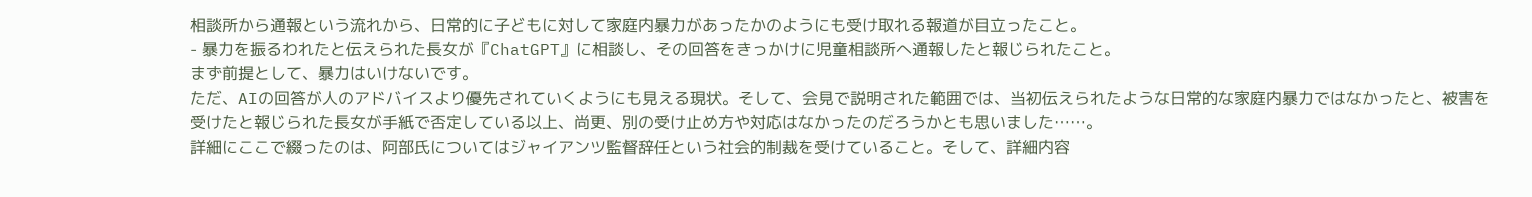相談所から通報という流れから、日常的に子どもに対して家庭内暴力があったかのようにも受け取れる報道が目立ったこと。
- 暴力を振るわれたと伝えられた長女が『ChatGPT』に相談し、その回答をきっかけに児童相談所へ通報したと報じられたこと。
まず前提として、暴力はいけないです。
ただ、AIの回答が人のアドバイスより優先されていくようにも見える現状。そして、会見で説明された範囲では、当初伝えられたような日常的な家庭内暴力ではなかったと、被害を受けたと報じられた長女が手紙で否定している以上、尚更、別の受け止め方や対応はなかったのだろうかとも思いました……。
詳細にここで綴ったのは、阿部氏についてはジャイアンツ監督辞任という社会的制裁を受けていること。そして、詳細内容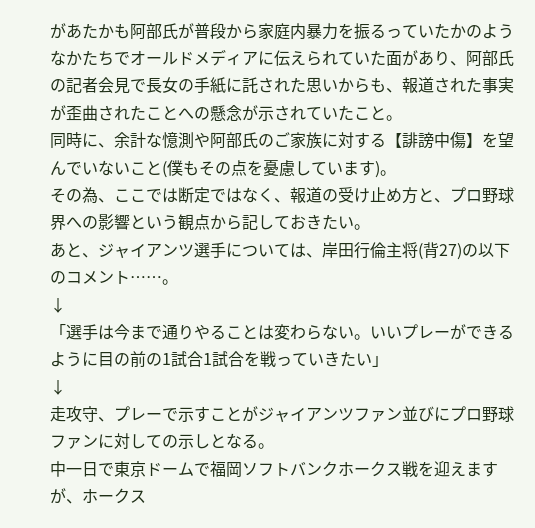があたかも阿部氏が普段から家庭内暴力を振るっていたかのようなかたちでオールドメディアに伝えられていた面があり、阿部氏の記者会見で長女の手紙に託された思いからも、報道された事実が歪曲されたことへの懸念が示されていたこと。
同時に、余計な憶測や阿部氏のご家族に対する【誹謗中傷】を望んでいないこと(僕もその点を憂慮しています)。
その為、ここでは断定ではなく、報道の受け止め方と、プロ野球界への影響という観点から記しておきたい。
あと、ジャイアンツ選手については、岸田行倫主将(背27)の以下のコメント……。
↓
「選手は今まで通りやることは変わらない。いいプレーができるように目の前の1試合1試合を戦っていきたい」
↓
走攻守、プレーで示すことがジャイアンツファン並びにプロ野球ファンに対しての示しとなる。
中一日で東京ドームで福岡ソフトバンクホークス戦を迎えますが、ホークス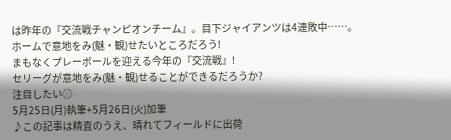は昨年の『交流戦チャンピオンチーム』。目下ジャイアンツは4連敗中……。
ホームで意地をみ(魅・観)せたいところだろう!
まもなくプレーボールを迎える今年の『交流戦』!
セリーグが意地をみ(魅・観)せることができるだろうか?
注目したい⚾
5月25日(月)執筆+5月26日(火)加筆
♪この記事は精査のうえ、晴れてフィールドに出荷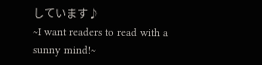しています♪
~I want readers to read with a sunny mind!~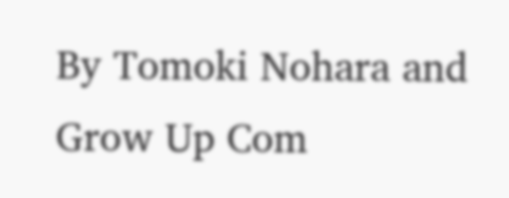By Tomoki Nohara and Grow Up Com